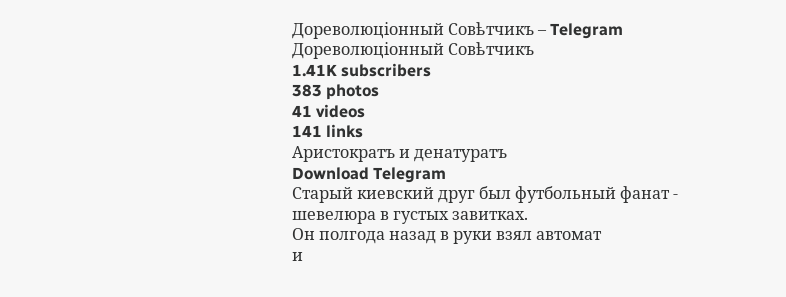Дореволюцiонный Совѣтчикъ – Telegram
Дореволюцiонный Совѣтчикъ
1.41K subscribers
383 photos
41 videos
141 links
Аристократъ и денатуратъ
Download Telegram
Старый киевский друг был футбольный фанат -
шевелюра в густых завитках.
Он полгода назад в руки взял автомат
и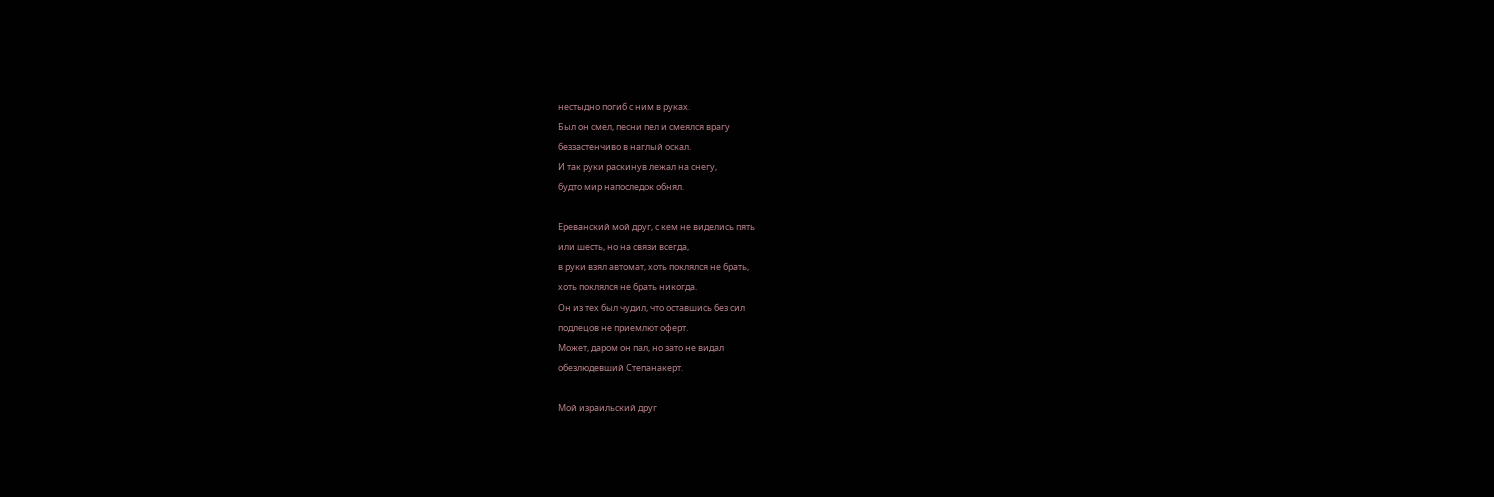нестыдно погиб с ним в руках.
Был он смел, песни пел и смеялся врагу
беззастенчиво в наглый оскал.
И так руки раскинув лежал на снегу,
будто мир напоследок обнял.

Ереванский мой друг, с кем не виделись пять
или шесть, но на связи всегда,
в руки взял автомат, хоть поклялся не брать,
хоть поклялся не брать никогда.
Он из тех был чудил, что оставшись без сил
подлецов не приемлют оферт.
Может, даром он пал, но зато не видал
обезлюдевший Степанакерт.

Мой израильский друг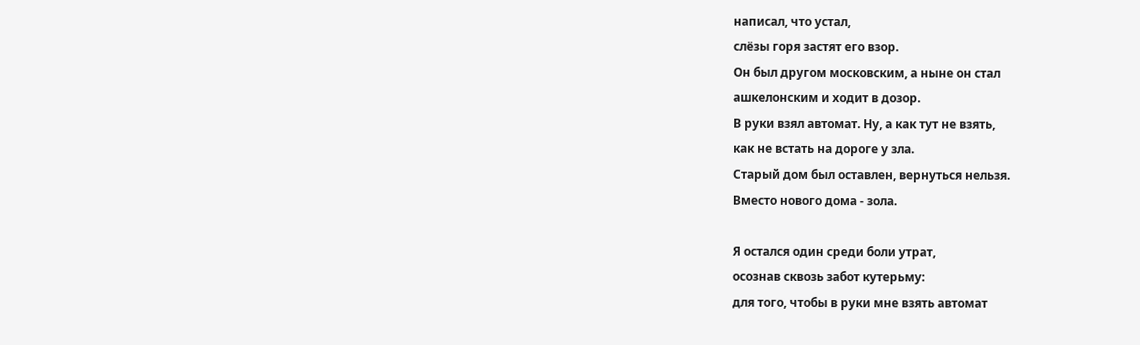написал, что устал,
слёзы горя застят его взор.
Он был другом московским, а ныне он стал
ашкелонским и ходит в дозор.
В руки взял автомат. Ну, а как тут не взять,
как не встать на дороге у зла.
Старый дом был оставлен, вернуться нельзя.
Вместо нового дома - зола.

Я остался один среди боли утрат,
осознав сквозь забот кутерьму:
для того, чтобы в руки мне взять автомат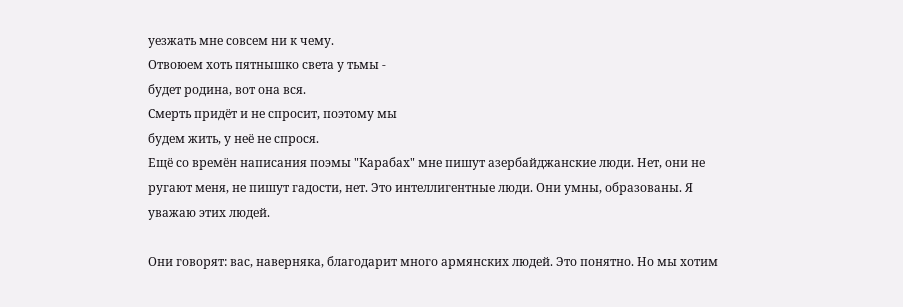уезжать мне совсем ни к чему.
Отвоюем хоть пятнышко света у тьмы -
будет родина, вот она вся.
Смерть придёт и не спросит, поэтому мы
будем жить, у неё не спрося.
Ещё со времён написания поэмы "Карабах" мне пишут азербайджанские люди. Нет, они не ругают меня, не пишут гадости, нет. Это интеллигентные люди. Они умны, образованы. Я уважаю этих людей.

Они говорят: вас, наверняка, благодарит много армянских людей. Это понятно. Но мы хотим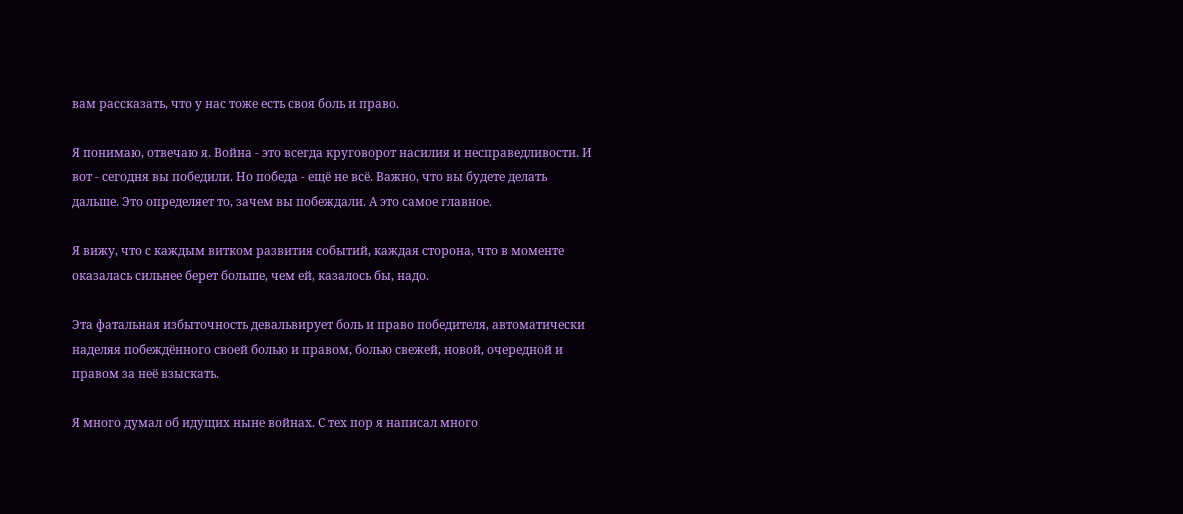вам рассказать, что у нас тоже есть своя боль и право.

Я понимаю, отвечаю я. Война - это всегда круговорот насилия и несправедливости. И вот - сегодня вы победили. Но победа - ещё не всё. Важно, что вы будете делать дальше. Это определяет то, зачем вы побеждали. А это самое главное.

Я вижу, что с каждым витком развития событий, каждая сторона, что в моменте оказалась сильнее берет больше, чем ей, казалось бы, надо.

Эта фатальная избыточность девальвирует боль и право победителя, автоматически наделяя побеждённого своей болью и правом, болью свежей, новой, очередной и правом за неё взыскать.

Я много думал об идущих ныне войнах. С тех пор я написал много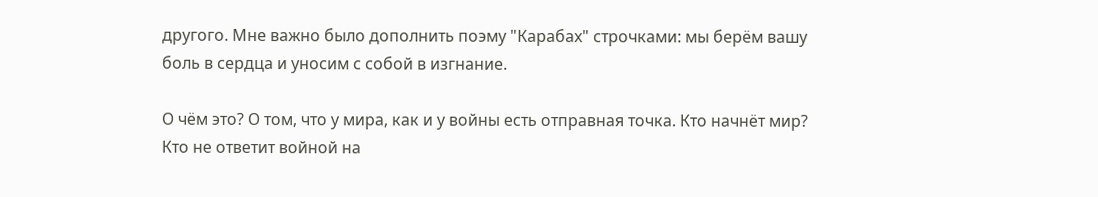другого. Мне важно было дополнить поэму "Карабах" строчками: мы берём вашу боль в сердца и уносим с собой в изгнание.

О чём это? О том, что у мира, как и у войны есть отправная точка. Кто начнёт мир? Кто не ответит войной на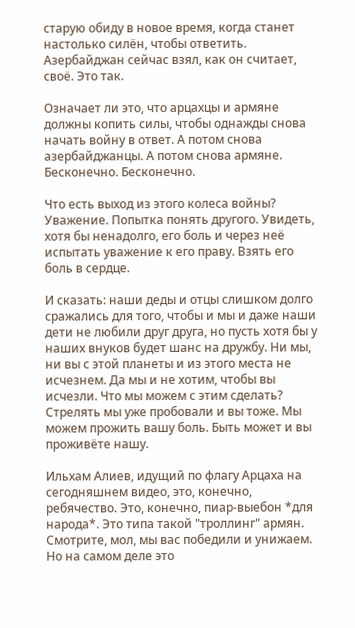старую обиду в новое время, когда станет настолько силён, чтобы ответить. Азербайджан сейчас взял, как он считает, своё. Это так.

Означает ли это, что арцахцы и армяне должны копить силы, чтобы однажды снова начать войну в ответ. А потом снова азербайджанцы. А потом снова армяне. Бесконечно. Бесконечно.

Что есть выход из этого колеса войны? Уважение. Попытка понять другого. Увидеть, хотя бы ненадолго, его боль и через неё испытать уважение к его праву. Взять его боль в сердце.

И сказать: наши деды и отцы слишком долго сражались для того, чтобы и мы и даже наши дети не любили друг друга, но пусть хотя бы у наших внуков будет шанс на дружбу. Ни мы, ни вы с этой планеты и из этого места не исчезнем. Да мы и не хотим, чтобы вы исчезли. Что мы можем с этим сделать? Стрелять мы уже пробовали и вы тоже. Мы можем прожить вашу боль. Быть может и вы проживёте нашу.

Ильхам Алиев, идущий по флагу Арцаха на сегодняшнем видео, это, конечно, ребячество. Это, конечно, пиар-выебон *для народа*. Это типа такой "троллинг" армян. Смотрите, мол, мы вас победили и унижаем. Но на самом деле это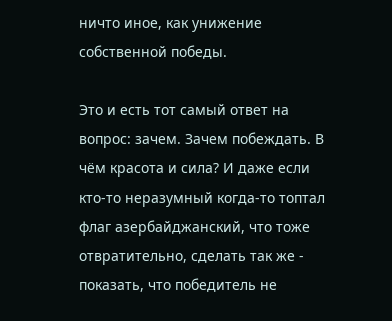ничто иное, как унижение собственной победы.

Это и есть тот самый ответ на вопрос: зачем. Зачем побеждать. В чём красота и сила? И даже если кто-то неразумный когда-то топтал флаг азербайджанский, что тоже отвратительно, сделать так же - показать, что победитель не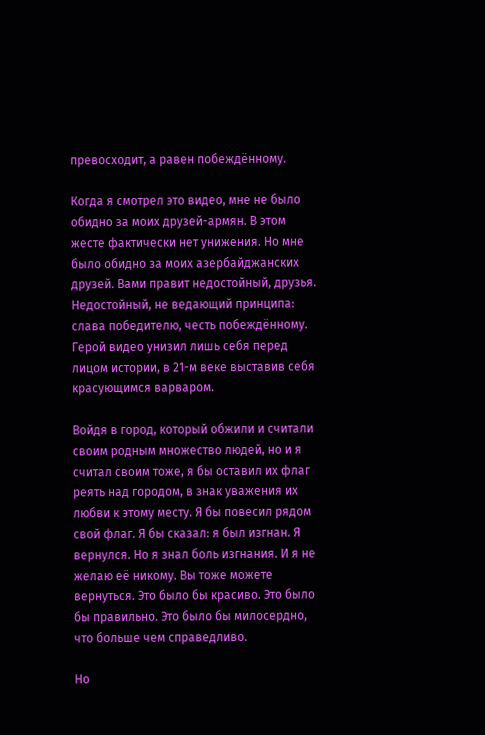превосходит, а равен побеждённому.

Когда я смотрел это видео, мне не было обидно за моих друзей-армян. В этом жесте фактически нет унижения. Но мне было обидно за моих азербайджанских друзей. Вами правит недостойный, друзья. Недостойный, не ведающий принципа: слава победителю, честь побеждённому. Герой видео унизил лишь себя перед лицом истории, в 21-м веке выставив себя красующимся варваром.

Войдя в город, который обжили и считали своим родным множество людей, но и я считал своим тоже, я бы оставил их флаг реять над городом, в знак уважения их любви к этому месту. Я бы повесил рядом свой флаг. Я бы сказал: я был изгнан. Я вернулся. Но я знал боль изгнания. И я не желаю её никому. Вы тоже можете вернуться. Это было бы красиво. Это было бы правильно. Это было бы милосердно, что больше чем справедливо.

Но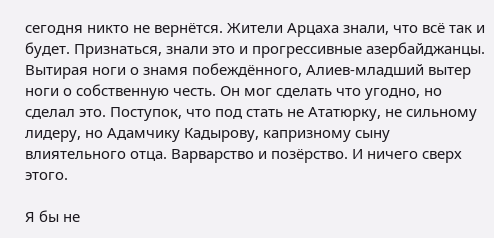сегодня никто не вернётся. Жители Арцаха знали, что всё так и будет. Признаться, знали это и прогрессивные азербайджанцы. Вытирая ноги о знамя побеждённого, Алиев-младший вытер ноги о собственную честь. Он мог сделать что угодно, но сделал это. Поступок, что под стать не Ататюрку, не сильному лидеру, но Адамчику Кадырову, капризному сыну влиятельного отца. Варварство и позёрство. И ничего сверх этого.

Я бы не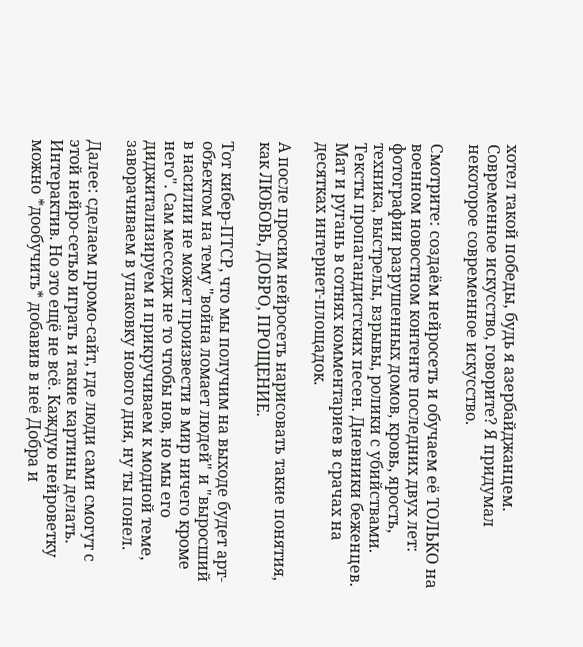хотел такой победы, будь я азербайджанцем.
Современное искусство, говорите? Я придумал некоторое современное искусство.

Смотрите: создаём нейросеть и обучаем её ТОЛЬКО на военном новостном контенте последних двух лет: фотографии разрушенных домов, кровь, ярость, техника, выстрелы, взрывы, ролики с убийствами. Тексты пропагандистских песен. Дневники беженцев. Мат и ругань в сотнях комментариев в срачах на десятках интернет-площадок.

А после просим нейросеть нарисовать такие понятия, как ЛЮБОВЬ, ДОБРО, ПРОЩЕНИЕ.

Тот кибер-ПТСР, что мы получим на выходе будет арт-объектом на тему "война ломает людей" и "выросший в насилии не может произвести в мир ничего кроме него". Сам месседж не то чтобы нов, но мы его диджитализируем и прикручиваем к модной теме, заворачиваем в упаковку нового дня, ну ты понел.

Далее: сделаем промо-сайт, где люди сами смогут с этой нейро-сетью играть и такие картины делать. Интерактив. Но это ещё не всё. Каждую нейроветку можно *дообучить* добавив в неё Добра и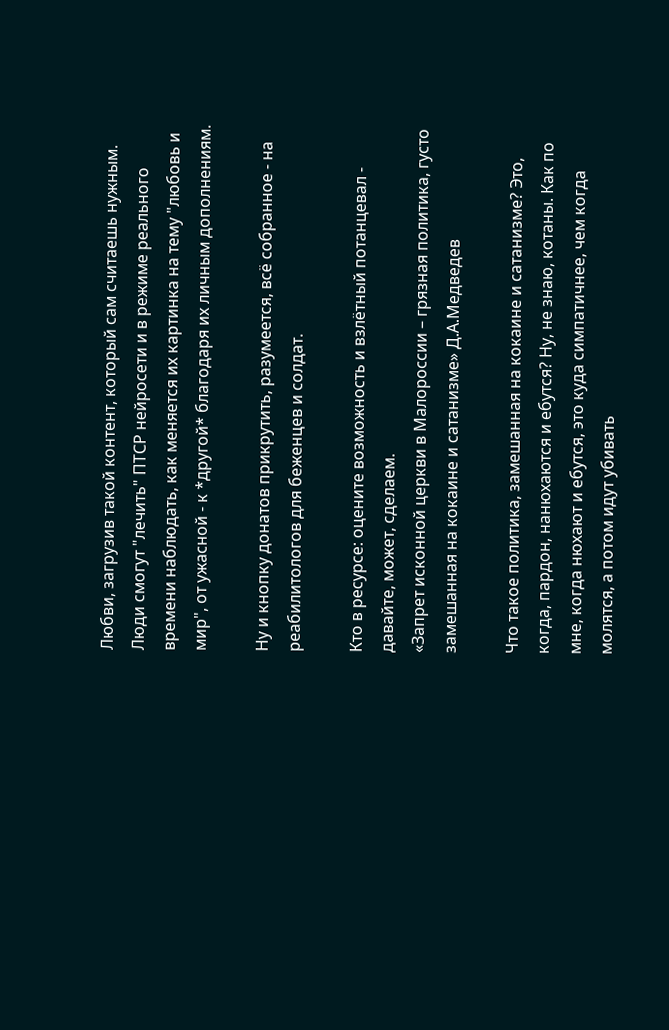Любви, загрузив такой контент, который сам считаешь нужным. Люди смогут "лечить" ПТСР нейросети и в режиме реального времени наблюдать, как меняется их картинка на тему "любовь и мир", от ужасной - к *другой* благодаря их личным дополнениям.

Ну и кнопку донатов прикрутить, разумеется, всё собранное - на реабилитологов для беженцев и солдат.

Кто в ресурсе: оцените возможность и взлётный потанцевал - давайте, может, сделаем.
«Запрет исконной церкви в Малороссии – грязная политика, густо замешанная на кокаине и сатанизме» Д.А.Медведев

Что такое политика, замешанная на кокаине и сатанизме? Это, когда, пардон, нанюхаются и ебутся? Ну, не знаю, котаны. Как по мне, когда нюхают и ебутся, это куда симпатичнее, чем когда молятся, а потом идут убивать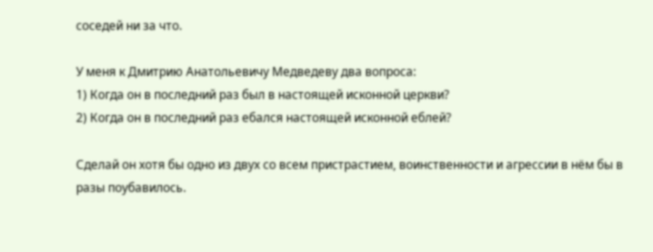соседей ни за что.

У меня к Дмитрию Анатольевичу Медведеву два вопроса:
1) Когда он в последний раз был в настоящей исконной церкви?
2) Когда он в последний раз ебался настоящей исконной еблей?

Сделай он хотя бы одно из двух со всем пристрастием, воинственности и агрессии в нём бы в разы поубавилось.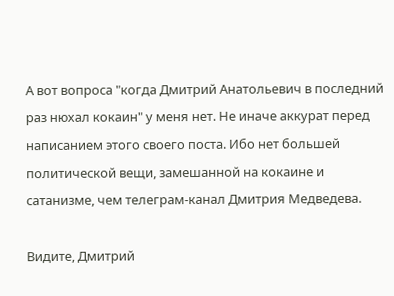А вот вопроса "когда Дмитрий Анатольевич в последний раз нюхал кокаин" у меня нет. Не иначе аккурат перед написанием этого своего поста. Ибо нет большей политической вещи, замешанной на кокаине и сатанизме, чем телеграм-канал Дмитрия Медведева.

Видите, Дмитрий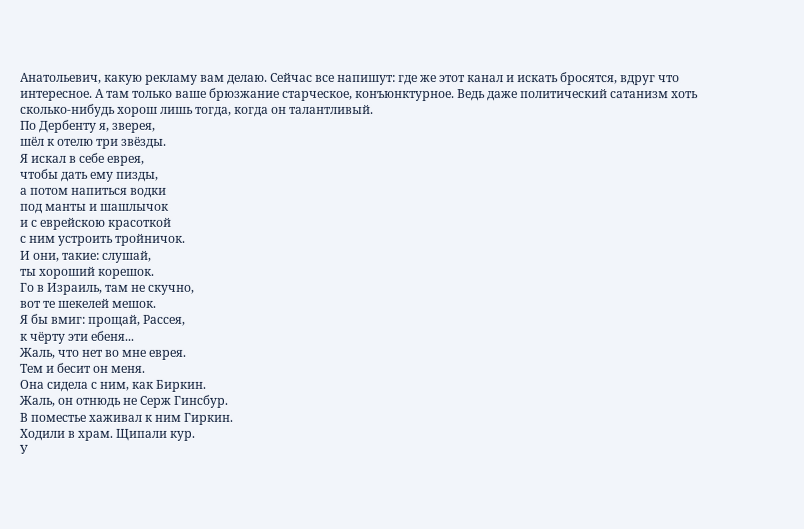Анатольевич, какую рекламу вам делаю. Сейчас все напишут: где же этот канал и искать бросятся, вдруг что интересное. А там только ваше брюзжание старческое, конъюнктурное. Ведь даже политический сатанизм хоть сколько-нибудь хорош лишь тогда, когда он талантливый.
По Дербенту я, зверея,
шёл к отелю три звёзды.
Я искал в себе еврея,
чтобы дать ему пизды,
а потом напиться водки
под манты и шашлычок
и с еврейскою красоткой
с ним устроить тройничок.
И они, такие: слушай,
ты хороший корешок.
Го в Израиль, там не скучно,
вот те шекелей мешок.
Я бы вмиг: прощай, Рассея,
к чёрту эти ебеня...
Жаль, что нет во мне еврея.
Тем и бесит он меня.
Она сидела с ним, как Биркин.
Жаль, он отнюдь не Серж Гинсбур.
В поместье хаживал к ним Гиркин.
Ходили в храм. Щипали кур.
У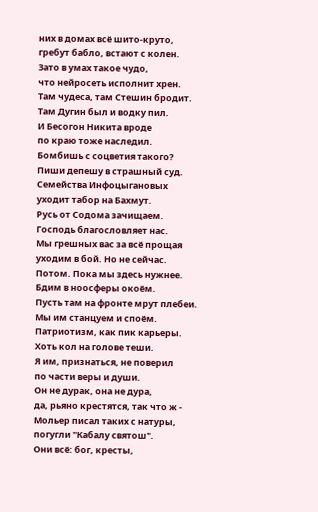них в домах всё шито-круто,
гребут бабло, встают с колен.
Зато в умах такое чудо,
что нейросеть исполнит хрен.
Там чудеса, там Стешин бродит.
Там Дугин был и водку пил.
И Бесогон Никита вроде
по краю тоже наследил.
Бомбишь с соцветия такого?
Пиши депешу в страшный суд.
Семейства Инфоцыгановых
уходит табор на Бахмут.
Русь от Содома зачищаем.
Господь благословляет нас.
Мы грешных вас за всё прощая
уходим в бой. Но не сейчас.
Потом. Пока мы здесь нужнее.
Бдим в ноосферы окоём.
Пусть там на фронте мрут плебеи.
Мы им станцуем и споём.
Патриотизм, как пик карьеры.
Хоть кол на голове теши.
Я им, признаться, не поверил
по части веры и души.
Он не дурак, она не дура,
да, рьяно крестятся, так что ж -
Мольер писал таких с натуры,
погугли "Кабалу святош".
Они всё: бог, кресты,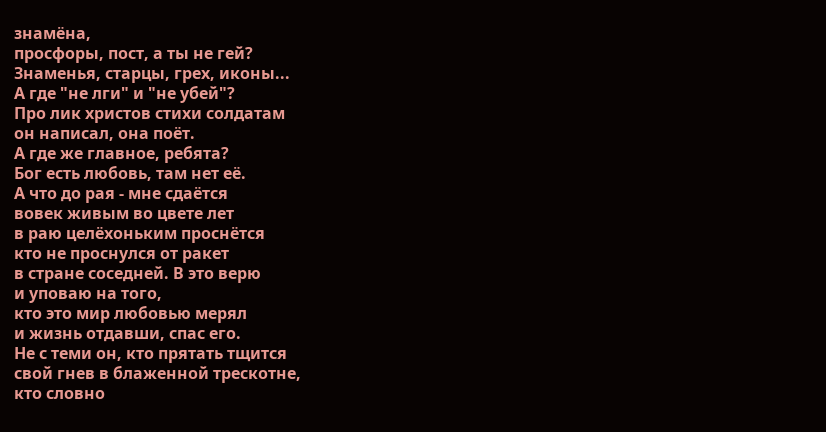знамёна,
просфоры, пост, а ты не гей?
Знаменья, старцы, грех, иконы...
А где "не лги" и "не убей"?
Про лик христов стихи солдатам
он написал, она поёт.
А где же главное, ребята?
Бог есть любовь, там нет её.
А что до рая - мне сдаётся
вовек живым во цвете лет
в раю целёхоньким проснётся
кто не проснулся от ракет
в стране соседней. В это верю
и уповаю на того,
кто это мир любовью мерял
и жизнь отдавши, спас его.
Не с теми он, кто прятать тщится
свой гнев в блаженной трескотне,
кто словно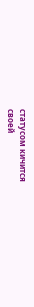статусом кичится
своей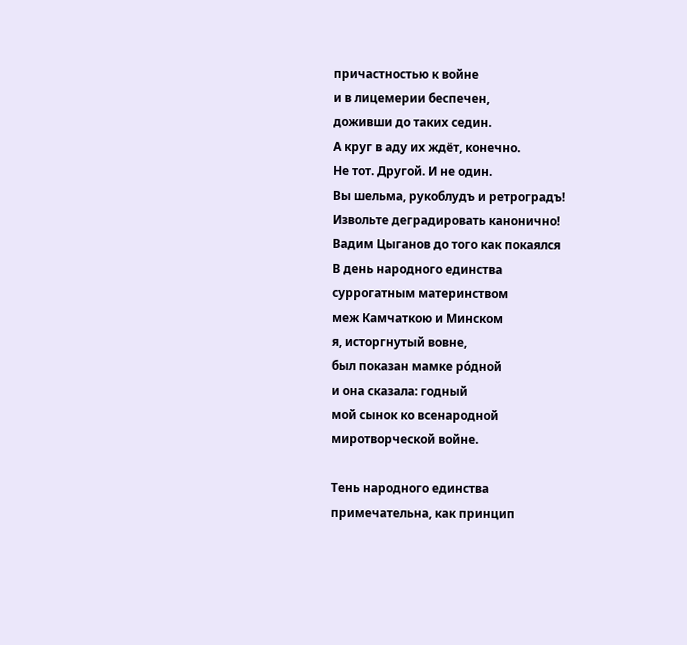причастностью к войне
и в лицемерии беспечен,
доживши до таких седин.
А круг в аду их ждёт, конечно.
Не тот. Другой. И не один.
Вы шельма, рукоблудъ и ретроградъ! Извольте деградировать канонично!
Вадим Цыганов до того как покаялся
В день народного единства
суррогатным материнством
меж Камчаткою и Минском
я, исторгнутый вовне,
был показан мамке ро́дной
и она сказала: годный
мой сынок ко всенародной
миротворческой войне.

Тень народного единства
примечательна, как принцип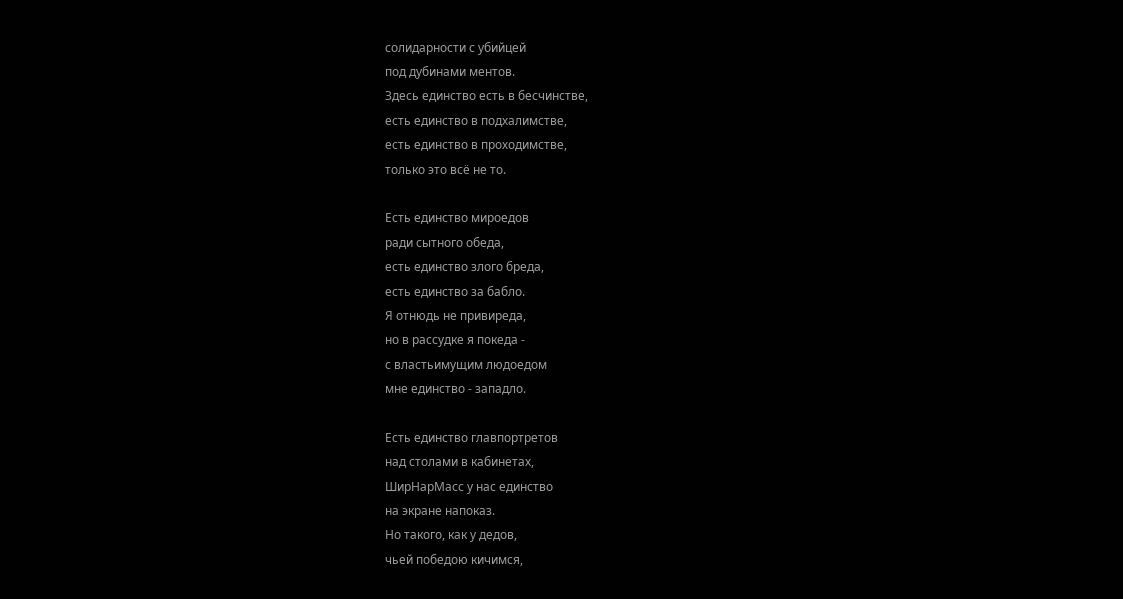солидарности с убийцей
под дубинами ментов.
Здесь единство есть в бесчинстве,
есть единство в подхалимстве,
есть единство в проходимстве,
только это всё не то.

Есть единство мироедов
ради сытного обеда,
есть единство злого бреда,
есть единство за бабло.
Я отнюдь не привиреда,
но в рассудке я покеда -
с властьимущим людоедом
мне единство - западло.

Есть единство главпортретов
над столами в кабинетах,
ШирНарМасс у нас единство
на экране напоказ.
Но такого, как у дедов,
чьей победою кичимся,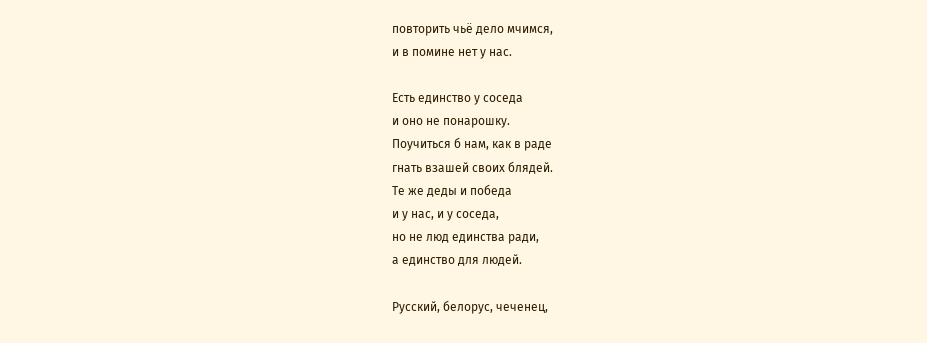повторить чьё дело мчимся,
и в помине нет у нас.

Есть единство у соседа
и оно не понарошку.
Поучиться б нам, как в раде
гнать взашей своих блядей.
Те же деды и победа
и у нас, и у соседа,
но не люд единства ради,
а единство для людей.

Русский, белорус, чеченец,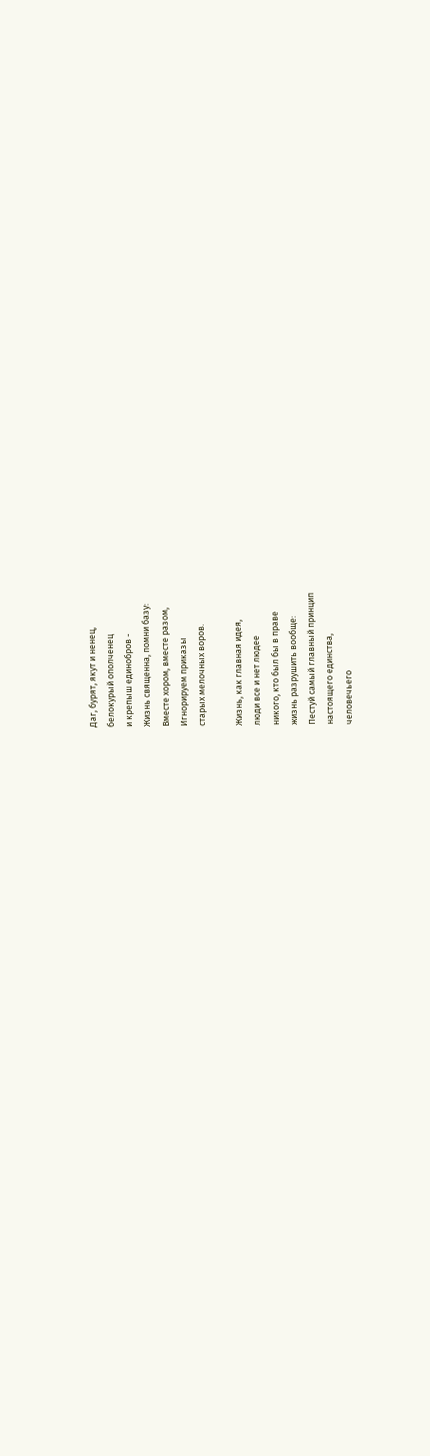Даг, бурят, якут и ненец,
белокурый ополченец
и крепыш единобров -
Жизнь священна, помни базу:
Вместе хором, вместе разом,
Игнорируем приказы
старых мелочных воров.

Жизнь, как главная идея,
люди все и нет людее
никого, кто был бы в праве
жизнь разрушить вообще:
Пестуй самый главный принцип
настоящего единства,
человечьего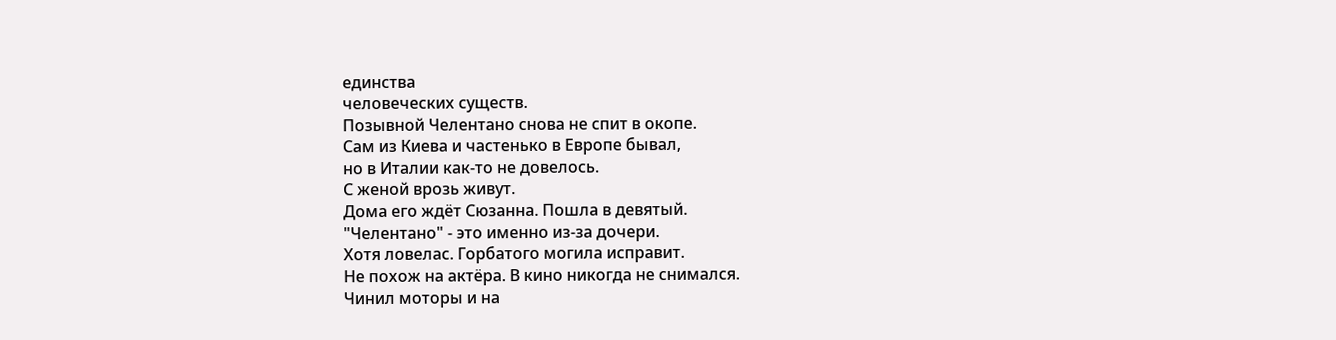единства
человеческих существ.
Позывной Челентано снова не спит в окопе.
Сам из Киева и частенько в Европе бывал,
но в Италии как-то не довелось.
С женой врозь живут.
Дома его ждёт Сюзанна. Пошла в девятый.
"Челентано" - это именно из-за дочери.
Хотя ловелас. Горбатого могила исправит.
Не похож на актёра. В кино никогда не снимался.
Чинил моторы и на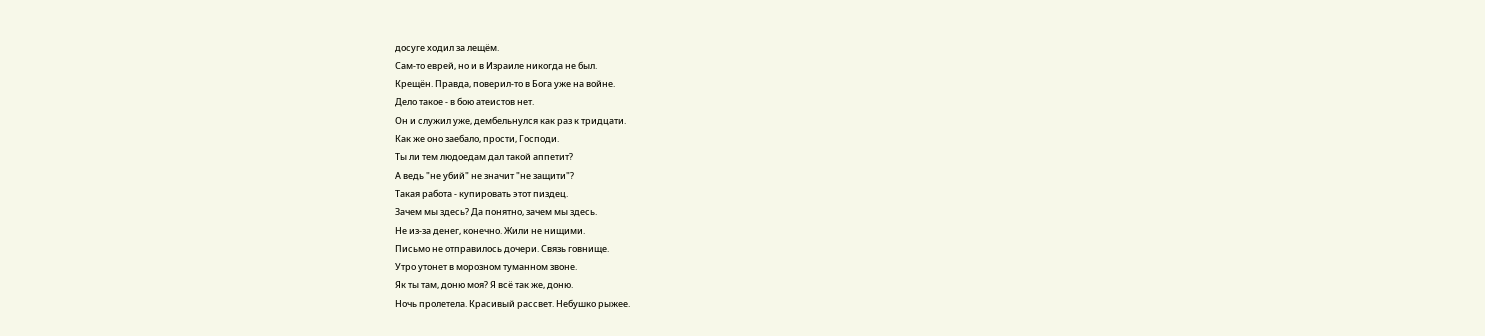досуге ходил за лещём.
Сам-то еврей, но и в Израиле никогда не был.
Крещён. Правда, поверил-то в Бога уже на войне.
Дело такое - в бою атеистов нет.
Он и служил уже, дембельнулся как раз к тридцати.
Как же оно заебало, прости, Господи.
Ты ли тем людоедам дал такой аппетит?
А ведь "не убий" не значит "не защити"?
Такая работа - купировать этот пиздец.
Зачем мы здесь? Да понятно, зачем мы здесь.
Не из-за денег, конечно. Жили не нищими.
Письмо не отправилось дочери. Связь говнище.
Утро утонет в морозном туманном звоне.
Як ты там, доню моя? Я всё так же, доню.
Ночь пролетела. Красивый рассвет. Небушко рыжее.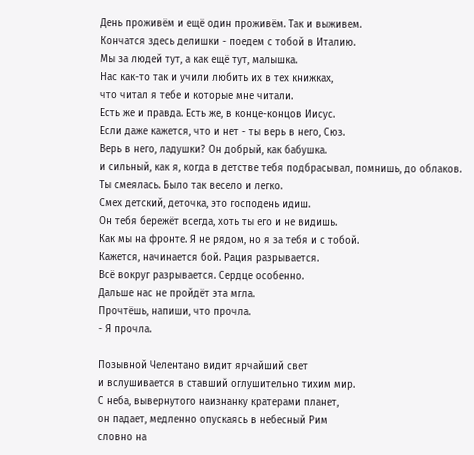День проживём и ещё один проживём. Так и выживем.
Кончатся здесь делишки - поедем с тобой в Италию.
Мы за людей тут, а как ещё тут, малышка.
Нас как-то так и учили любить их в тех книжках,
что читал я тебе и которые мне читали.
Есть же и правда. Есть же, в конце-концов Иисус.
Если даже кажется, что и нет - ты верь в него, Сюз.
Верь в него, ладушки? Он добрый, как бабушка.
и сильный, как я, когда в детстве тебя подбрасывал, помнишь, до облаков.
Ты смеялась. Было так весело и легко.
Смех детский, деточка, это господень идиш.
Он тебя бережёт всегда, хоть ты его и не видишь.
Как мы на фронте. Я не рядом, но я за тебя и с тобой.
Кажется, начинается бой. Рация разрывается.
Всё вокруг разрывается. Сердце особенно.
Дальше нас не пройдёт эта мгла.
Прочтёшь, напиши, что прочла.
- Я прочла.

Позывной Челентано видит ярчайший свет
и вслушивается в ставший оглушительно тихим мир.
С неба, вывернутого наизнанку кратерами планет,
он падает, медленно опускаясь в небесный Рим
словно на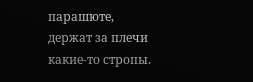парашюте, держат за плечи какие-то стропы.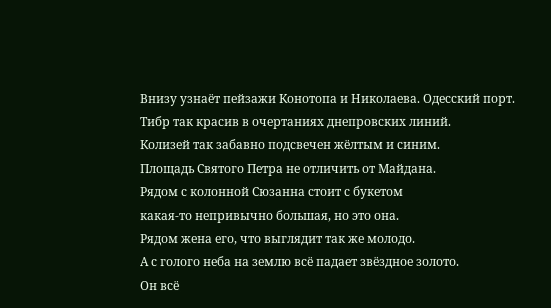Внизу узнаёт пейзажи Конотопа и Николаева. Одесский порт.
Тибр так красив в очертаниях днепровских линий.
Колизей так забавно подсвечен жёлтым и синим.
Площадь Святого Петра не отличить от Майдана.
Рядом с колонной Сюзанна стоит с букетом
какая-то непривычно большая, но это она.
Рядом жена его, что выглядит так же молодо.
А с голого неба на землю всё падает звёздное золото.
Он всё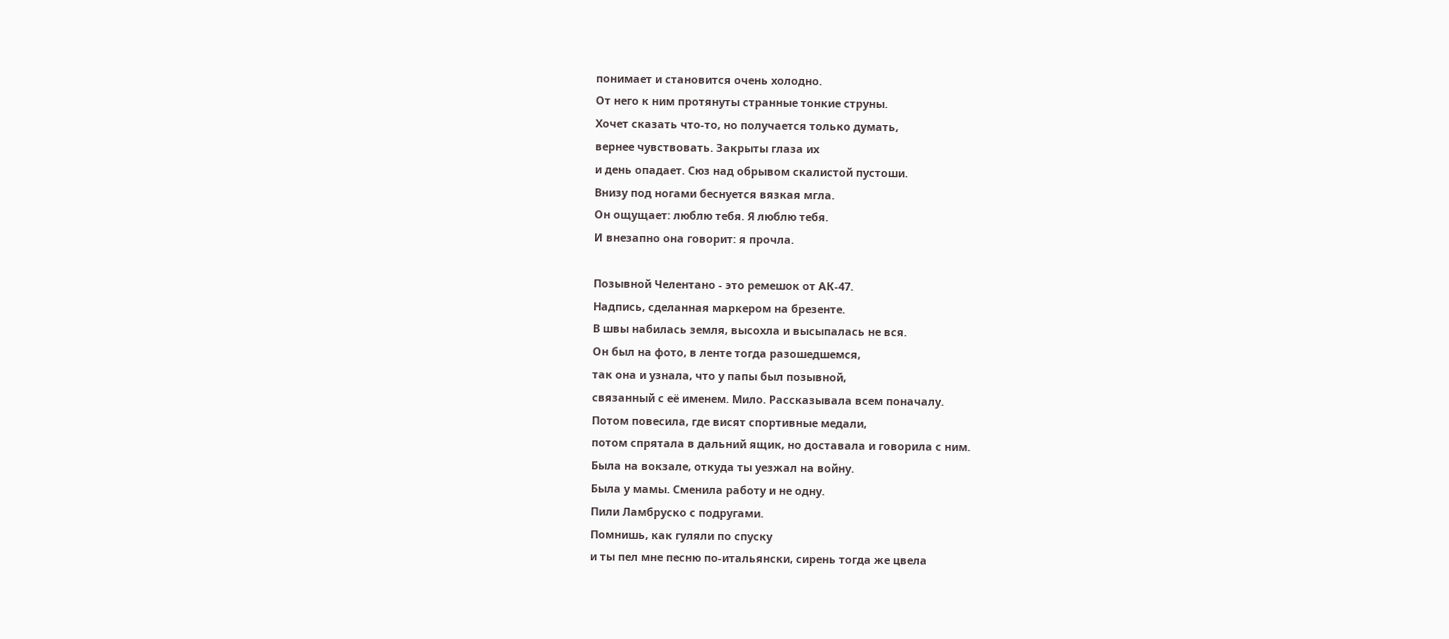понимает и становится очень холодно.
От него к ним протянуты странные тонкие струны.
Хочет сказать что-то, но получается только думать,
вернее чувствовать. Закрыты глаза их
и день опадает. Сюз над обрывом скалистой пустоши.
Внизу под ногами беснуется вязкая мгла.
Он ощущает: люблю тебя. Я люблю тебя.
И внезапно она говорит: я прочла.

Позывной Челентано - это ремешок от АК-47.
Надпись, сделанная маркером на брезенте.
В швы набилась земля, высохла и высыпалась не вся.
Он был на фото, в ленте тогда разошедшемся,
так она и узнала, что у папы был позывной,
связанный с её именем. Мило. Рассказывала всем поначалу.
Потом повесила, где висят спортивные медали,
потом спрятала в дальний ящик, но доставала и говорила с ним.
Была на вокзале, откуда ты уезжал на войну.
Была у мамы. Сменила работу и не одну.
Пили Ламбруско с подругами.
Помнишь, как гуляли по спуску
и ты пел мне песню по-итальянски, сирень тогда же цвела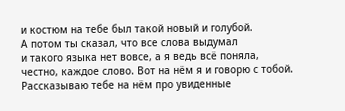и костюм на тебе был такой новый и голубой.
А потом ты сказал, что все слова выдумал
и такого языка нет вовсе, а я ведь всё поняла,
честно, каждое слово. Вот на нём я и говорю с тобой.
Рассказываю тебе на нём про увиденные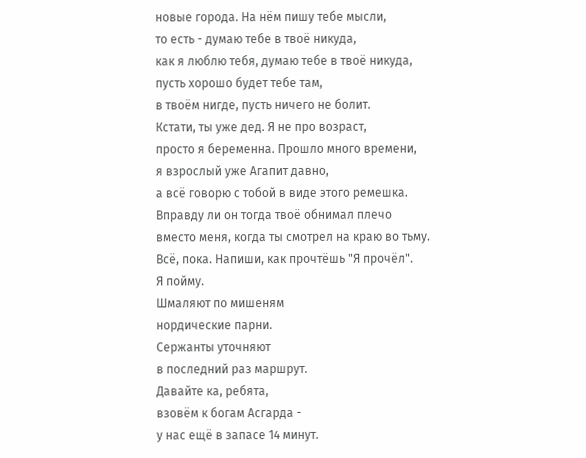новые города. На нём пишу тебе мысли,
то есть - думаю тебе в твоё никуда,
как я люблю тебя, думаю тебе в твоё никуда,
пусть хорошо будет тебе там,
в твоём нигде, пусть ничего не болит.
Кстати, ты уже дед. Я не про возраст,
просто я беременна. Прошло много времени,
я взрослый уже Агапит давно,
а всё говорю с тобой в виде этого ремешка.
Вправду ли он тогда твоё обнимал плечо
вместо меня, когда ты смотрел на краю во тьму.
Всё, пока. Напиши, как прочтёшь "Я прочёл".
Я пойму.
Шмаляют по мишеням
нордические парни.
Сержанты уточняют
в последний раз маршрут.
Давайте ка, ребята,
взовём к богам Асгарда -
у нас ещё в запасе 14 минут.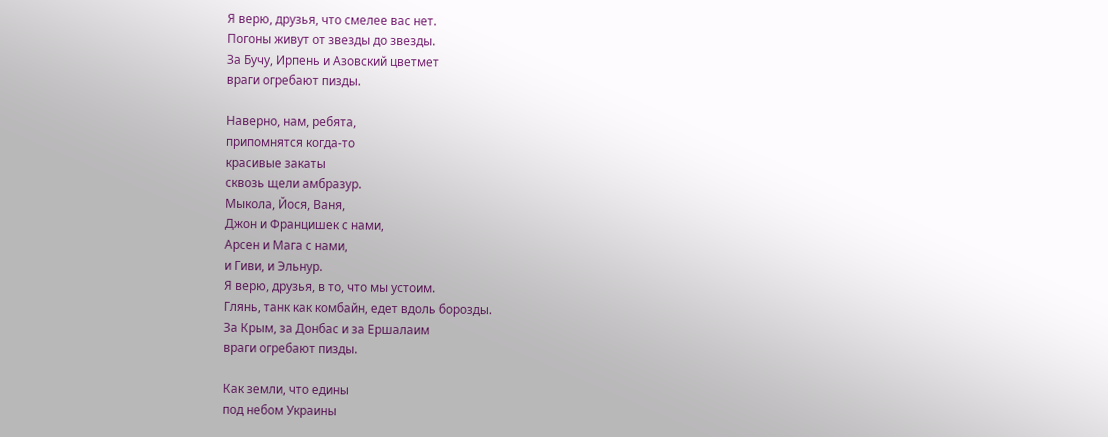Я верю, друзья, что смелее вас нет.
Погоны живут от звезды до звезды.
За Бучу, Ирпень и Азовский цветмет
враги огребают пизды.

Наверно, нам, ребята,
припомнятся когда-то
красивые закаты
сквозь щели амбразур.
Мыкола, Йося, Ваня,
Джон и Францишек с нами,
Арсен и Мага с нами,
и Гиви, и Эльнур.
Я верю, друзья, в то, что мы устоим.
Глянь, танк как комбайн, едет вдоль борозды.
За Крым, за Донбас и за Ершалаим
враги огребают пизды.

Как земли, что едины
под небом Украины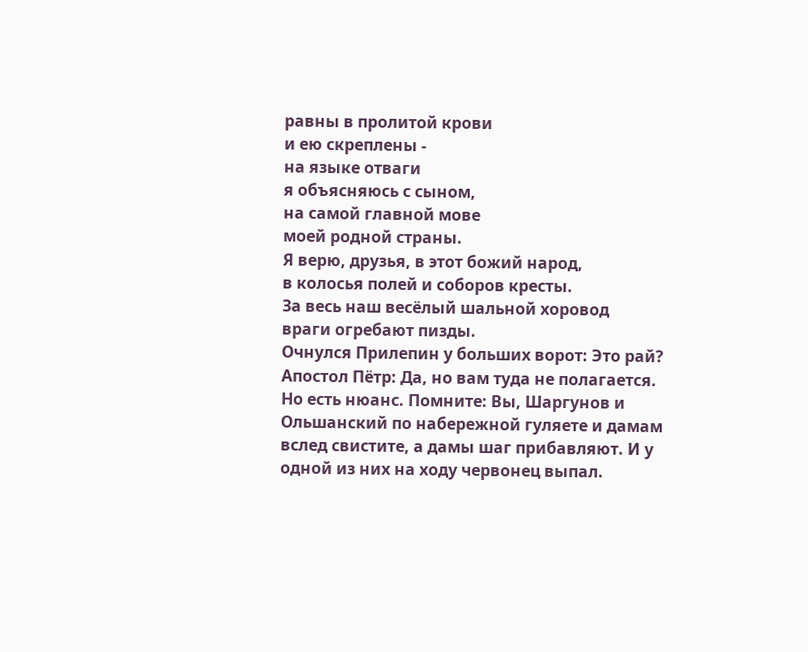равны в пролитой крови
и ею скреплены -
на языке отваги
я объясняюсь с сыном,
на самой главной мове
моей родной страны.
Я верю, друзья, в этот божий народ,
в колосья полей и соборов кресты.
За весь наш весёлый шальной хоровод
враги огребают пизды.
Очнулся Прилепин у больших ворот: Это рай?
Апостол Пётр: Да, но вам туда не полагается. Но есть нюанс. Помните: Вы, Шаргунов и Ольшанский по набережной гуляете и дамам вслед свистите, а дамы шаг прибавляют. И у одной из них на ходу червонец выпал.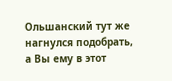Ольшанский тут же нагнулся подобрать, а Вы ему в этот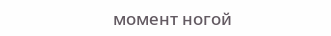момент ногой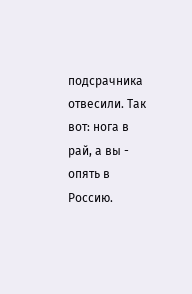подсрачника отвесили. Так вот: нога в рай, а вы - опять в Россию.